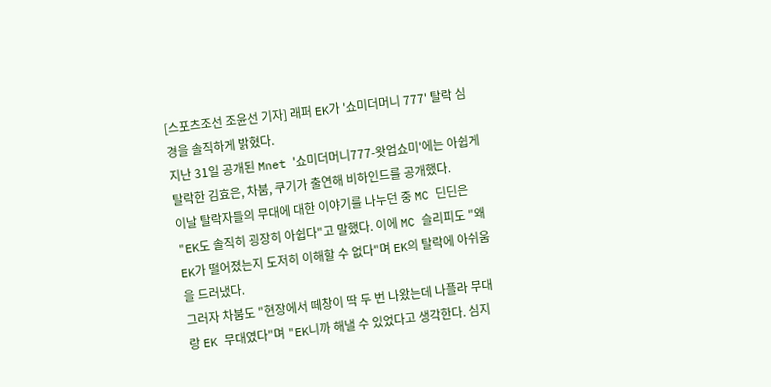[스포츠조선 조윤선 기자] 래퍼 EK가 '쇼미더머니 777' 탈락 심경을 솔직하게 밝혔다.
지난 31일 공개된 Mnet '쇼미더머니777-왓업쇼미'에는 아쉽게 탈락한 김효은, 차붐, 쿠기가 출연해 비하인드를 공개했다.
이날 탈락자들의 무대에 대한 이야기를 나누던 중 MC 딘딘은 "EK도 솔직히 굉장히 아쉽다"고 말했다. 이에 MC 슬리피도 "왜 EK가 떨어졌는지 도저히 이해할 수 없다"며 EK의 탈락에 아쉬움을 드러냈다.
그러자 차붐도 "현장에서 떼창이 딱 두 번 나왔는데 나플라 무대랑 EK 무대였다"며 "EK니까 해낼 수 있었다고 생각한다. 심지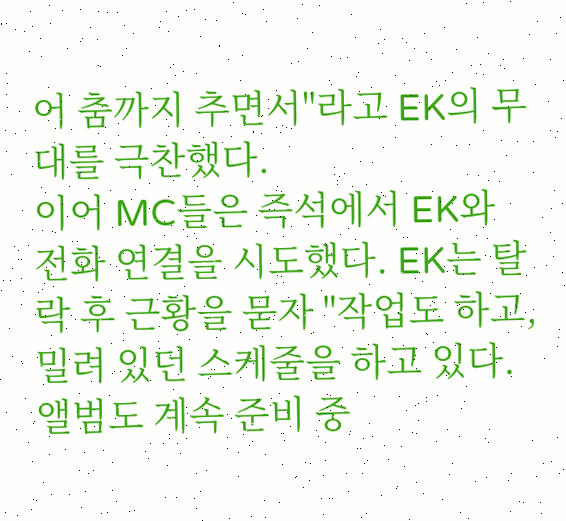어 춤까지 추면서"라고 EK의 무대를 극찬했다.
이어 MC들은 즉석에서 EK와 전화 연결을 시도했다. EK는 탈락 후 근황을 묻자 "작업도 하고, 밀려 있던 스케줄을 하고 있다. 앨범도 계속 준비 중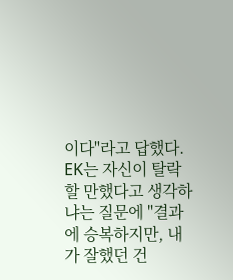이다"라고 답했다.
EK는 자신이 탈락할 만했다고 생각하냐는 질문에 "결과에 승복하지만, 내가 잘했던 건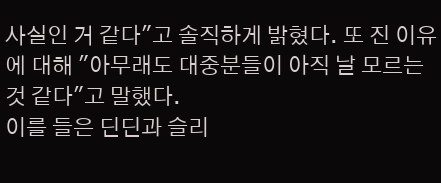사실인 거 같다"고 솔직하게 밝혔다. 또 진 이유에 대해 "아무래도 대중분들이 아직 날 모르는 것 같다"고 말했다.
이를 들은 딘딘과 슬리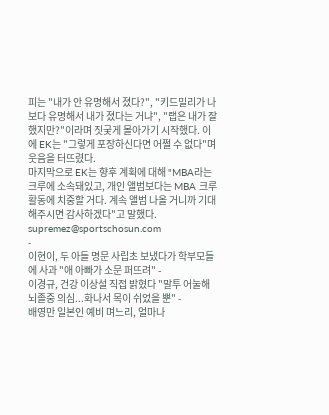피는 "내가 안 유명해서 졌다?", "키드밀리가 나보다 유명해서 내가 졌다는 거냐", "랩은 내가 잘했지만?"이라며 짓궂게 몰아가기 시작했다. 이에 EK는 "그렇게 포장하신다면 어쩔 수 없다"며 웃음을 터뜨렸다.
마지막으로 EK는 향후 계획에 대해 "MBA라는 크루에 소속돼있고, 개인 앨범보다는 MBA 크루 활동에 치중할 거다. 계속 앨범 나올 거니까 기대해주시면 감사하겠다"고 말했다.
supremez@sportschosun.com
-
이현이, 두 아들 명문 사립초 보냈다가 학부모들에 사과 "애 아빠가 소문 퍼뜨려" -
이경규, 건강 이상설 직접 밝혔다 "말투 어눌해 뇌졸중 의심...화나서 목이 쉬었을 뿐" -
배영만 일본인 예비 며느리, 얼마나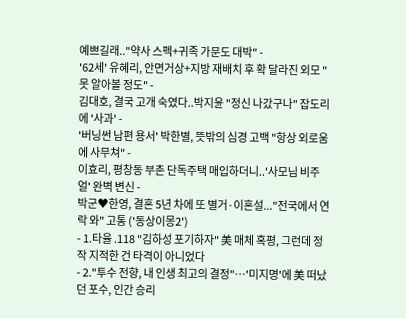예쁘길래.."약사 스펙+귀족 가문도 대박" -
'62세' 유혜리, 안면거상+지방 재배치 후 확 달라진 외모 "못 알아볼 정도" -
김대호, 결국 고개 숙였다..박지윤 "정신 나갔구나" 잡도리에 '사과' -
'버닝썬 남편 용서' 박한별, 뜻밖의 심경 고백 "항상 외로움에 사무쳐" -
이효리, 평창동 부촌 단독주택 매입하더니..'사모님 비주얼' 완벽 변신 -
박군♥한영, 결혼 5년 차에 또 별거·이혼설..."전국에서 연락 와" 고통 ('동상이몽2')
- 1.타율 .118 "김하성 포기하자" 美 매체 혹평, 그런데 정작 지적한 건 타격이 아니었다
- 2."투수 전향, 내 인생 최고의 결정"…'미지명'에 美 떠났던 포수, 인간 승리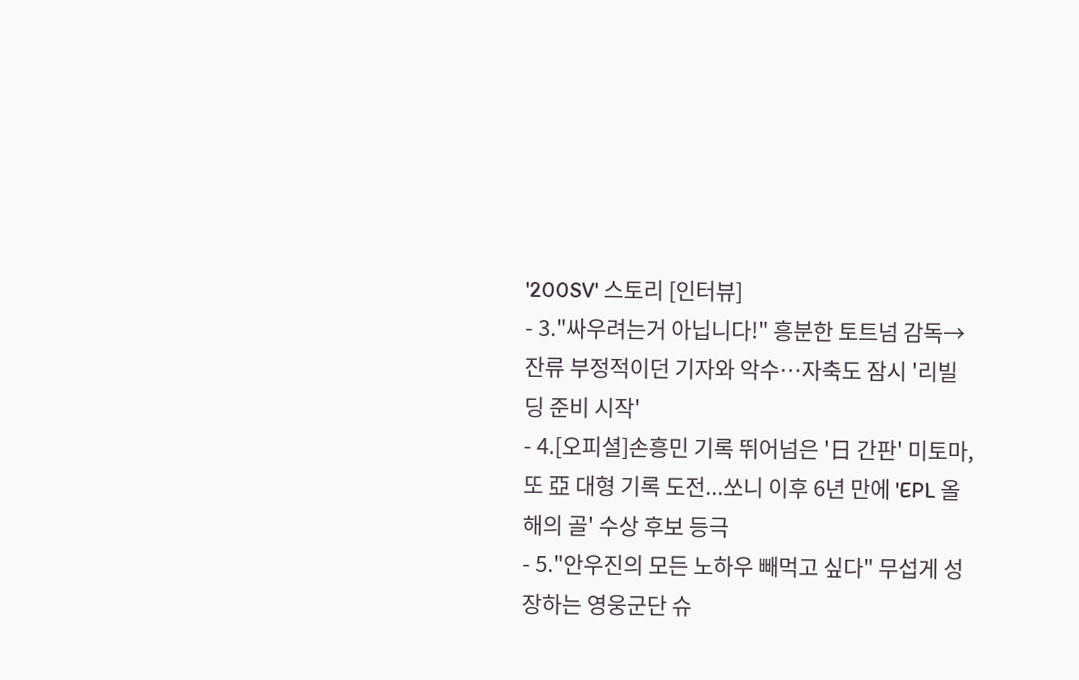'200SV' 스토리 [인터뷰]
- 3."싸우려는거 아닙니다!" 흥분한 토트넘 감독→잔류 부정적이던 기자와 악수…자축도 잠시 '리빌딩 준비 시작'
- 4.[오피셜]손흥민 기록 뛰어넘은 '日 간판' 미토마, 또 亞 대형 기록 도전...쏘니 이후 6년 만에 'EPL 올해의 골' 수상 후보 등극
- 5."안우진의 모든 노하우 빼먹고 싶다" 무섭게 성장하는 영웅군단 슈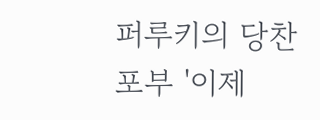퍼루키의 당찬 포부 '이제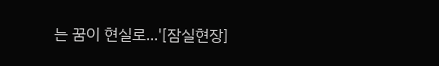는 꿈이 현실로...'[잠실현장]